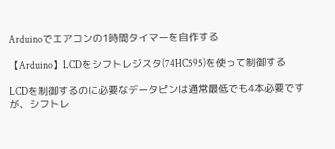Arduinoでエアコンの1時間タイマーを自作する

【Arduino】LCDをシフトレジスタ(74HC595)を使って制御する

LCDを制御するのに必要なデータピンは通常最低でも4本必要ですが、シフトレ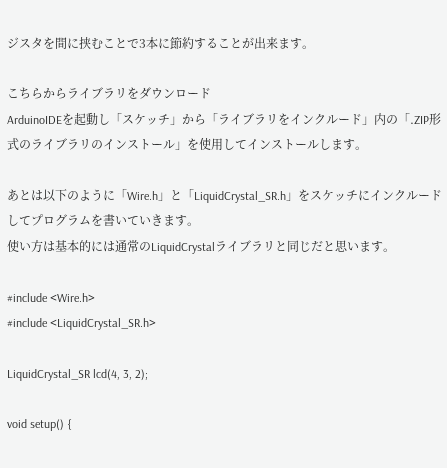ジスタを間に挟むことで3本に節約することが出来ます。

こちらからライブラリをダウンロード
ArduinoIDEを起動し「スケッチ」から「ライブラリをインクルード」内の「.ZIP形式のライブラリのインストール」を使用してインストールします。

あとは以下のように「Wire.h」と「LiquidCrystal_SR.h」をスケッチにインクルードしてプログラムを書いていきます。
使い方は基本的には通常のLiquidCrystalライブラリと同じだと思います。

#include <Wire.h>
#include <LiquidCrystal_SR.h>

LiquidCrystal_SR lcd(4, 3, 2);

void setup() {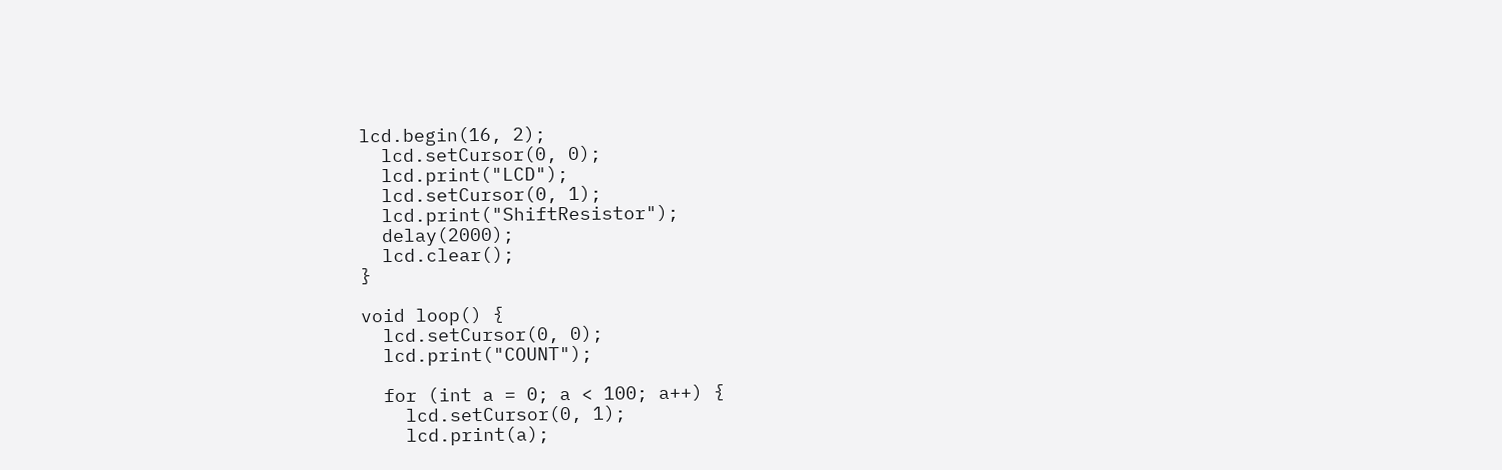lcd.begin(16, 2);
  lcd.setCursor(0, 0);
  lcd.print("LCD");
  lcd.setCursor(0, 1);
  lcd.print("ShiftResistor");
  delay(2000);
  lcd.clear();
}

void loop() {
  lcd.setCursor(0, 0);
  lcd.print("COUNT");

  for (int a = 0; a < 100; a++) {
    lcd.setCursor(0, 1);
    lcd.print(a);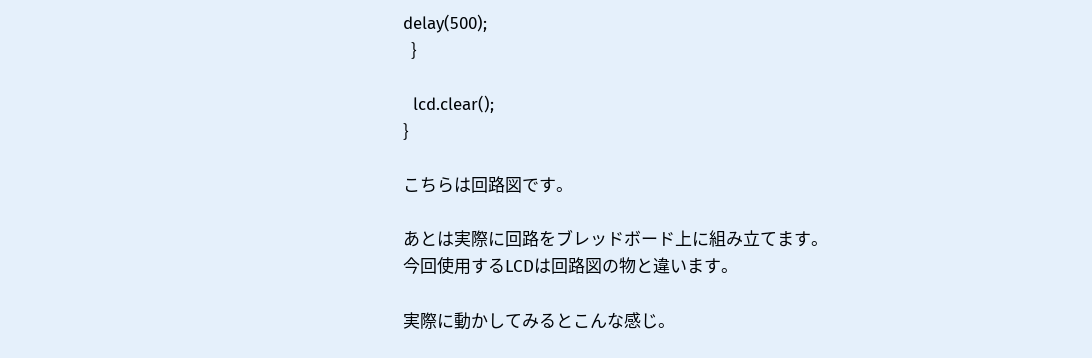delay(500);
  }

  lcd.clear();
}

こちらは回路図です。

あとは実際に回路をブレッドボード上に組み立てます。
今回使用するLCDは回路図の物と違います。

実際に動かしてみるとこんな感じ。